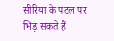सीरिया के पटल पर भिड़ सकते हैं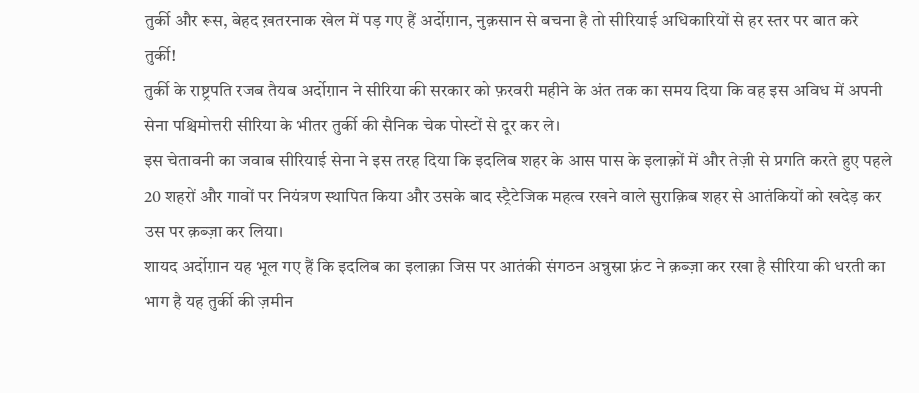तुर्की और रूस, बेहद ख़तरनाक खेल में पड़ गए हैं अर्दोग़ान, नुक़सान से बचना है तो सीरियाई अधिकारियों से हर स्तर पर बात करे तुर्की!
तुर्की के राष्ट्रपति रजब तैयब अर्दोग़ान ने सीरिया की सरकार को फ़रवरी महीने के अंत तक का समय दिया कि वह इस अविध में अपनी सेना पश्चिमोत्तरी सीरिया के भीतर तुर्की की सैनिक चेक पोस्टों से दूर कर ले।
इस चेतावनी का जवाब सीरियाई सेना ने इस तरह दिया कि इदलिब शहर के आस पास के इलाक़ों में और तेज़ी से प्रगति करते हुए पहले 20 शहरों और गावों पर नियंत्रण स्थापित किया और उसके बाद स्ट्रैटेजिक महत्व रखने वाले सुराक़िब शहर से आतंकियों को खदेड़ कर उस पर क़ब्ज़ा कर लिया।
शायद अर्दोग़ान यह भूल गए हैं कि इदलिब का इलाक़ा जिस पर आतंकी संगठन अन्नुस्रा फ़्रंट ने क़ब्ज़ा कर रखा है सीरिया की धरती का भाग है यह तुर्की की ज़मीन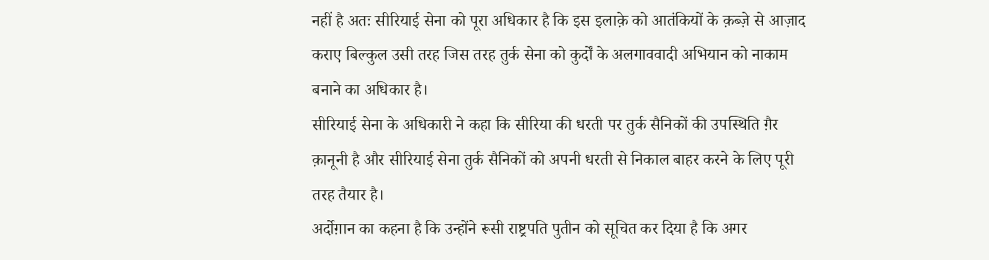नहीं है अतः सीरियाई सेना को पूरा अधिकार है कि इस इलाक़े को आतंकियों के क़ब्ज़े से आज़ाद कराए बिल्कुल उसी तरह जिस तरह तुर्क सेना को कुर्दों के अलगाववादी अभियान को नाकाम बनाने का अधिकार है।
सीरियाई सेना के अधिकारी ने कहा कि सीरिया की धरती पर तुर्क सैनिकों की उपस्थिति ग़ैर क़ानूनी है और सीरियाई सेना तुर्क सैनिकों को अपनी धरती से निकाल बाहर करने के लिए पूरी तरह तैयार है।
अर्दोग़ान का कहना है कि उन्होंने रूसी राष्ट्रपति पुतीन को सूचित कर दिया है कि अगर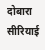दोबारा सीरियाई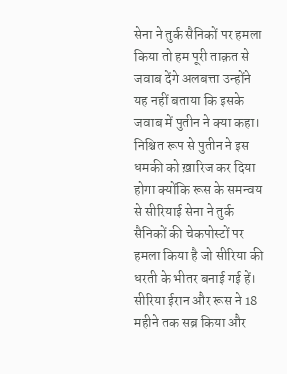सेना ने तुर्क सैनिकों पर हमला किया तो हम पूरी ताक़त से जवाब देंगे अलबत्ता उन्होंने यह नहीं बताया कि इसके जवाब में पुतीन ने क्या कहा। निश्चित रूप से पुतीन ने इस धमकी को ख़ारिज कर दिया होगा क्योंकि रूस के समन्वय से सीरियाई सेना ने तुर्क सैनिकों की चेकपोस्टों पर हमला किया है जो सीरिया की धरती के भीतर बनाई गई हें।
सीरिया ईरान और रूस ने 18 महीने तक सब्र किया और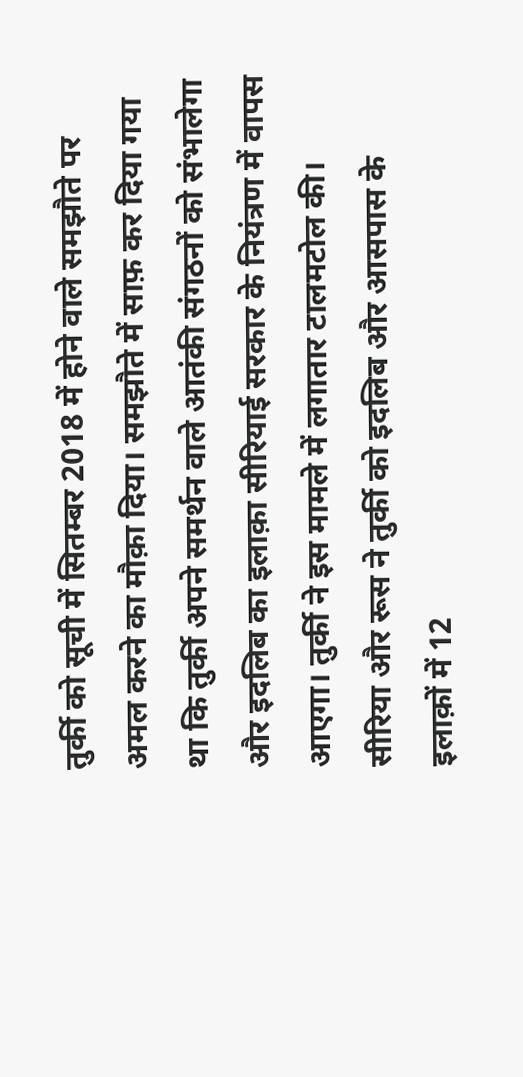तुर्की को सूची में सितम्बर 2018 में होने वाले समझौते पर अमल करने का मौक़ा दिया। समझौते में साफ़ कर दिया गया था कि तुर्की अपने समर्थन वाले आतंकी संगठनों को संभालेगा और इदलिब का इलाक़ा सीरियाई सरकार के नियंत्रण में वापस आएगा। तुर्की ने इस मामले में लगातार टालमटोल की।
सीरिया और रूस ने तुर्की को इदलिब और आसपास के इलाक़ों में 12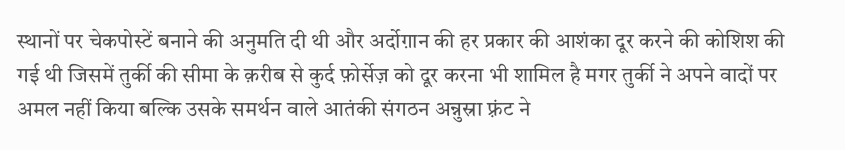स्थानों पर चेकपोस्टें बनाने की अनुमति दी थी और अर्दोग़ान की हर प्रकार की आशंका दूर करने की कोशिश की गई थी जिसमें तुर्की की सीमा के क़रीब से कुर्द फ़ोर्सेज़ को दूर करना भी शामिल है मगर तुर्की ने अपने वादों पर अमल नहीं किया बल्कि उसके समर्थन वाले आतंकी संगठन अन्नुस्रा फ़्रंट ने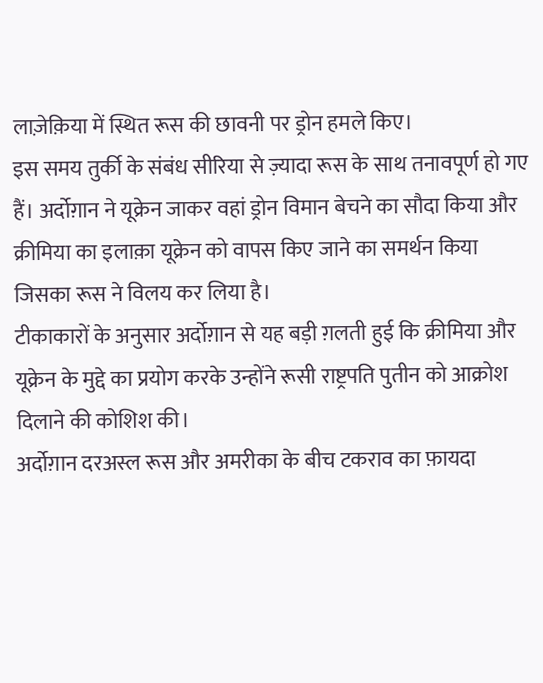लाज़ेक़िया में स्थित रूस की छावनी पर ड्रोन हमले किए।
इस समय तुर्की के संबंध सीरिया से ज़्यादा रूस के साथ तनावपूर्ण हो गए हैं। अर्दोग़ान ने यूक्रेन जाकर वहां ड्रोन विमान बेचने का सौदा किया और क्रीमिया का इलाक़ा यूक्रेन को वापस किए जाने का समर्थन किया जिसका रूस ने विलय कर लिया है।
टीकाकारों के अनुसार अर्दोग़ान से यह बड़ी ग़लती हुई कि क्रीमिया और यूक्रेन के मुद्दे का प्रयोग करके उन्होंने रूसी राष्ट्रपति पुतीन को आक्रोश दिलाने की कोशिश की।
अर्दोग़ान दरअस्ल रूस और अमरीका के बीच टकराव का फ़ायदा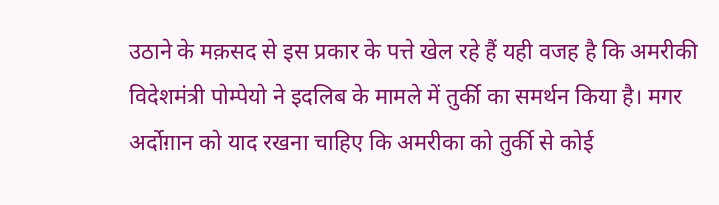उठाने के मक़सद से इस प्रकार के पत्ते खेल रहे हैं यही वजह है कि अमरीकी विदेशमंत्री पोम्पेयो ने इदलिब के मामले में तुर्की का समर्थन किया है। मगर अर्दोग़ान को याद रखना चाहिए कि अमरीका को तुर्की से कोई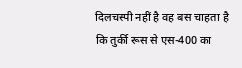दिलचस्पी नहीं है वह बस चाहता है कि तुर्की रूस से एस-400 का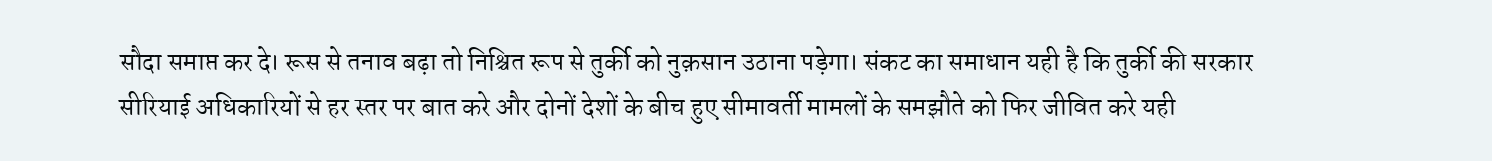सौदा समाप्त कर दे। रूस से तनाव बढ़ा तो निश्चित रूप से तुर्की को नुक़सान उठाना पड़ेगा। संकट का समाधान यही है कि तुर्की की सरकार सीरियाई अधिकारियों से हर स्तर पर बात करे और दोनों देशों के बीच हुए सीमावर्ती मामलों के समझौते को फिर जीवित करे यही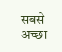सबसे अच्छा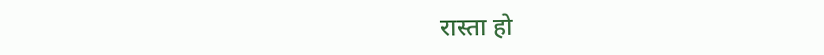रास्ता हो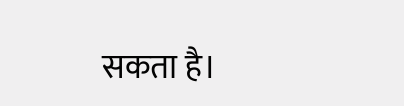सकता है।